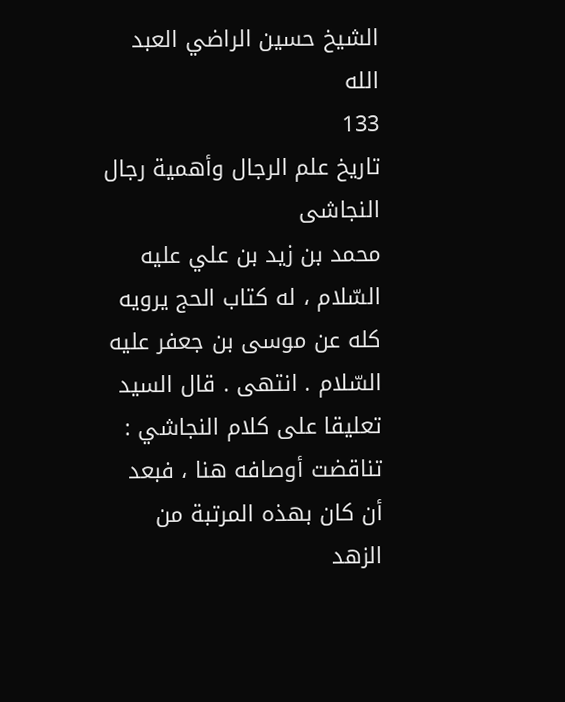الشيخ حسين الراضي العبد الله
133
تاريخ علم الرجال وأهمية رجال النجاشى
محمد بن زيد بن علي عليه السّلام ، له كتاب الحج يرويه كله عن موسى بن جعفر عليه السّلام . انتهى . قال السيد تعليقا على كلام النجاشي : تناقضت أوصافه هنا ، فبعد أن كان بهذه المرتبة من الزهد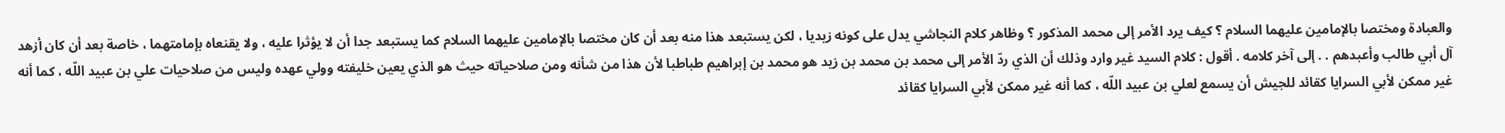والعبادة ومختصا بالإمامين عليهما السلام ؟ كيف يرد الأمر إلى محمد المذكور ؟ وظاهر كلام النجاشي يدل على كونه زيديا ، لكن يستبعد هذا منه بعد أن كان مختصا بالإمامين عليهما السلام كما يستبعد جدا أن لا يؤثرا عليه ، ولا يقنعاه بإمامتهما ، خاصة بعد أن كان أزهد آل أبي طالب وأعبدهم . . إلى آخر كلامه . أقول : كلام السيد غير وارد وذلك أن الذي ردّ الأمر إلى محمد بن محمد بن زيد هو محمد بن إبراهيم طباطبا لأن هذا من شأنه ومن صلاحياته حيث هو الذي يعين خليفته وولي عهده وليس من صلاحيات علي بن عبيد اللّه ، كما أنه غير ممكن لأبي السرايا كقائد للجيش أن يسمع لعلي بن عبيد اللّه ، كما أنه غير ممكن لأبي السرايا كقائد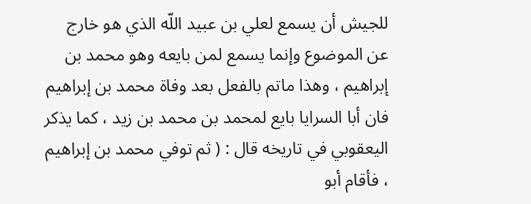للجيش أن يسمع لعلي بن عبيد اللّه الذي هو خارج عن الموضوع وإنما يسمع لمن بايعه وهو محمد بن إبراهيم ، وهذا ماتم بالفعل بعد وفاة محمد بن إبراهيم فان أبا السرايا بايع لمحمد بن محمد بن زيد ، كما يذكر اليعقوبي في تاريخه قال : ( ثم توفي محمد بن إبراهيم ، فأقام أبو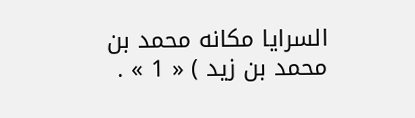السرايا مكانه محمد بن محمد بن زيد ) « 1 » .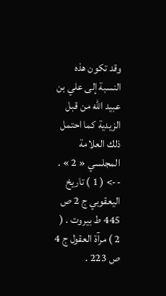وقد تكون هذه النسبة إلى علي بن عبيد اللّه من قبل الزيدية كما احتمل ذلك العلامة المجلسي « 2 » .
--> ( 1 ) تاريخ اليعقوبي ج 2 ص 445 ط بيروت . ( 2 ) مرآة العقول ج 4 ص 223 .